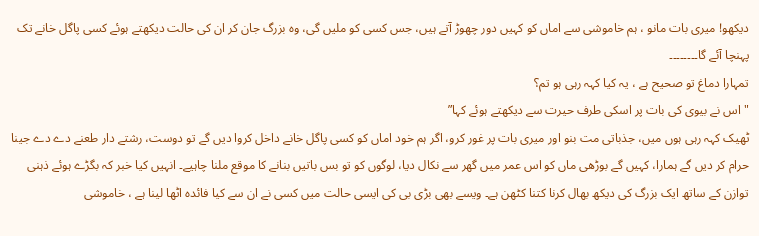دیکھو! میری بات مانو ، ہم خاموشی سے اماں کو کہیں دور چھوڑ آتے ہیں، جس کسی کو ملیں گی، وہ بزرگ جان کر ان کی حالت دیکھتے ہوئے کسی پاگل خانے تک پہنچا آئے گا۔۔۔۔۔۔۔۔
تمہارا دماغ تو صحیح ہے ، یہ کیا کہہ رہی ہو تم؟
"اس نے بیوی کی بات پر اسکی طرف حیرت سے دیکھتے ہوئے کہا”
ٹھیک کہہ رہی ہوں میں، جذباتی مت بنو اور میری بات پر غور کرو، اگر ہم خود اماں کو کسی پاگل خانے داخل کروا دیں گے تو دوست، رشتے دار طعنے دے دے جینا حرام کر دیں گے ہمارا، کہیں گے بوڑھی ماں کو اس عمر میں گھر سے نکال دیا، لوگوں کو تو بس باتیں بنانے کا موقع ملنا چاہیے۔ انہیں کیا خبر کہ بگڑے ہوئے ذہنی توازن کے ساتھ ایک بزرگ کی دیکھ بھال کرنا کتنا کٹھن ہے۔ ویسے بھی بڑی بی کی ایسی حالت میں کسی نے ان سے کیا فائدہ اٹھا لینا ہے ، خاموشی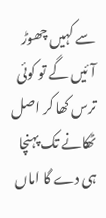سے کہیں چھوڑ آئیں گے تو کوئی ترس کھا کر اصل ٹھکانے تک پہنچا ہی دے گا اماں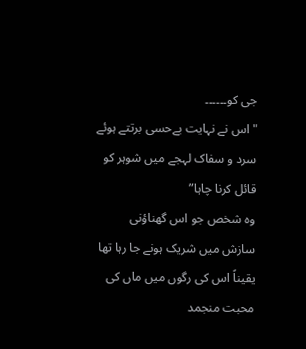جی کو۔۔۔۔۔۔
"اس نے نہایت بےحسی برتتے ہوئے سرد و سفاک لہجے میں شوہر کو قائل کرنا چاہا”
وہ شخص جو اس گھناؤنی سازش میں شریک ہونے جا رہا تھا یقیناً اس کی رگوں میں ماں کی محبت منجمد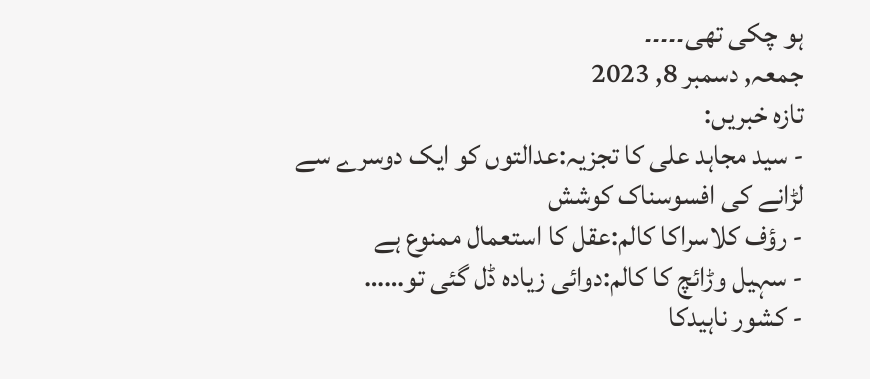ہو چکی تھی۔۔۔۔۔
جمعہ, دسمبر 8, 2023
تازہ خبریں:
- سید مجاہد علی کا تجزیہ:عدالتوں کو ایک دوسرے سے لڑانے کی افسوسناک کوشش
- رؤف کلاسراکا کالم:عقل کا استعمال ممنوع ہے
- سہیل وڑائچ کا کالم:دوائی زیادہ ڈل گئی تو……
- کشور ناہیدکا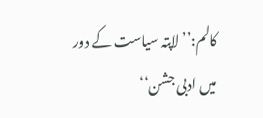کالم:’’لاپتہ سیاست کے دور میں ادبی جشن‘‘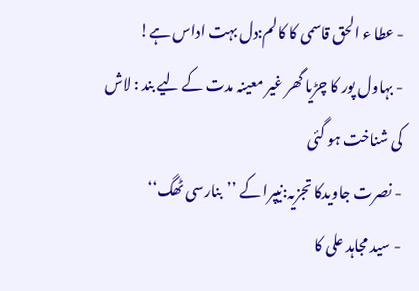- عطا ء الحق قاسمی کا کالم:دل بہت اداس ہے!
- بہاول پور کا چڑیا گھر غیر معینہ مدت کے لیے بند : لاش کی شناخت ہو گئی
- نصرت جاویدکا تجزیہ:نیپرا کے ’’بنارسی ٹھگ‘‘
- سید مجاہد علی کا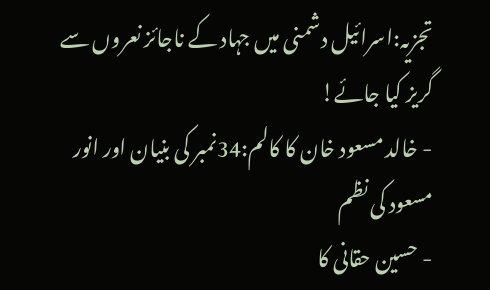تجزیہ:اسرائیل دشمنی میں جہاد کے ناجائز نعروں سے گریز کیا جائے!
- خالد مسعود خان کا کالم:34نمبر کی بنیان اور انور مسعود کی نظم
- حسین حقانی کا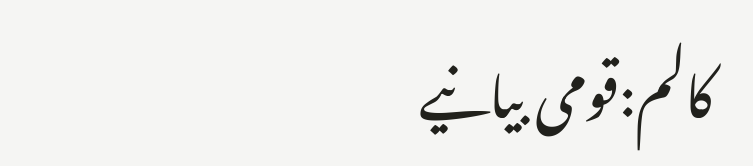کالم:قومی بیانیے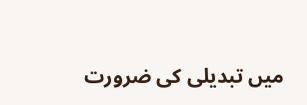میں تبدیلی کی ضرورت